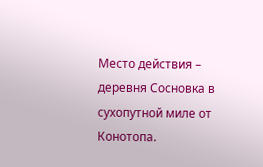Место действия – деревня Сосновка в сухопутной миле от Конотопа.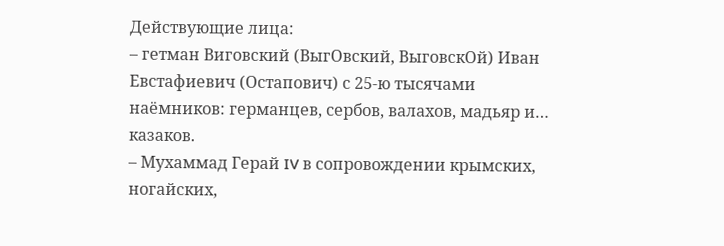Действующие лица:
– гетман Виговский (ВыгОвский, ВыговскОй) Иван Евстафиевич (Остапович) с 25-ю тысячами наёмников: германцев, сербов, валахов, мадьяр и… казаков.
– Мухаммад Герай IV в сопровождении крымских, ногайских,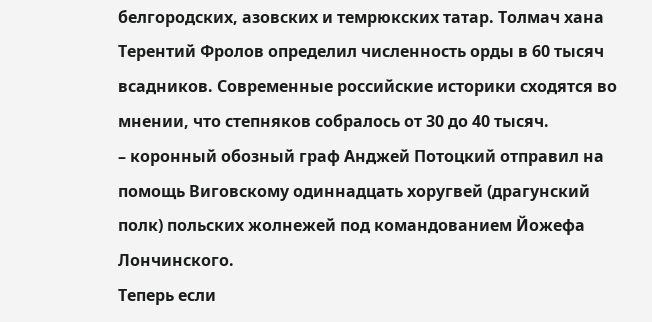белгородских, азовских и темрюкских татар. Толмач хана Терентий Фролов определил численность орды в 60 тысяч всадников. Современные российские историки сходятся во мнении, что степняков собралось от 30 до 40 тысяч.
– коронный обозный граф Анджей Потоцкий отправил на помощь Виговскому одиннадцать хоругвей (драгунский полк) польских жолнежей под командованием Йожефа Лончинского.
Теперь если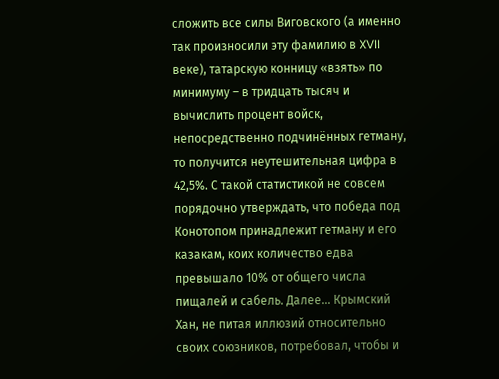сложить все силы Виговского (а именно так произносили эту фамилию в XVII веке), татарскую конницу «взять» по минимуму – в тридцать тысяч и вычислить процент войск, непосредственно подчинённых гетману, то получится неутешительная цифра в 42,5%. С такой статистикой не совсем порядочно утверждать, что победа под Конотопом принадлежит гетману и его казакам, коих количество едва превышало 10% от общего числа пищалей и сабель. Далее… Крымский Хан, не питая иллюзий относительно своих союзников, потребовал, чтобы и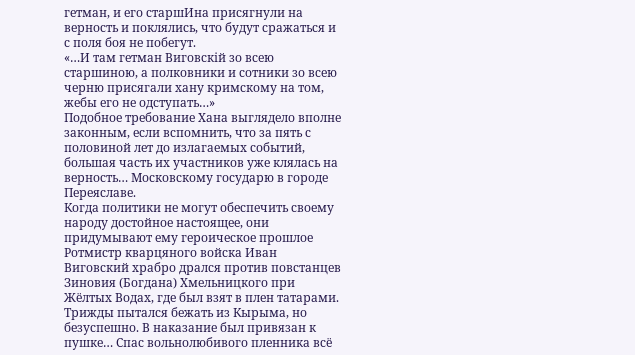гетман, и его старшИна присягнули на верность и поклялись, что будут сражаться и с поля боя не побегут.
«…И там гетман Виговскій зо всею старшиною, а полковники и сотники зо всею черню присягали хану кримскому на том, жебы его не одступать…»
Подобное требование Хана выглядело вполне законным, если вспомнить, что за пять с половиной лет до излагаемых событий, большая часть их участников уже клялась на верность… Московскому государю в городе Переяславе.
Когда политики не могут обеспечить своему народу достойное настоящее, они придумывают ему героическое прошлое
Ротмистр кварцяного войска Иван Виговский храбро дрался против повстанцев Зиновия (Богдана) Хмельницкого при Жёлтых Водах, где был взят в плен татарами. Трижды пытался бежать из Кырыма, но безуспешно. В наказание был привязан к пушке… Спас вольнолюбивого пленника всё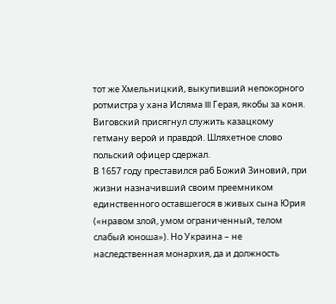тот же Хмельницкий, выкупивший непокорного ротмистра у хана Исляма III Герая, якобы за коня. Виговский присягнул служить казацкому гетману верой и правдой. Шляхетное слово польский офицер сдержал.
В 1657 году преставился раб Божий Зиновий, при жизни назначивший своим преемником единственного оставшегося в живых сына Юрия («нравом злой, умом ограниченный, телом слабый юноша»). Но Украина – не наследственная монархия, да и должность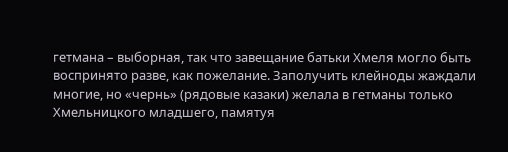гетмана – выборная, так что завещание батьки Хмеля могло быть воспринято разве, как пожелание. Заполучить клейноды жаждали многие, но «чернь» (рядовые казаки) желала в гетманы только Хмельницкого младшего, памятуя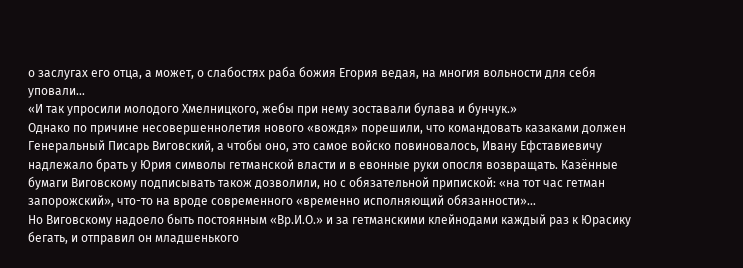о заслугах его отца, а может, о слабостях раба божия Егория ведая, на многия вольности для себя уповали…
«И так упросили молодого Хмелницкого, жебы при нему зоставали булава и бунчук.»
Однако по причине несовершеннолетия нового «вождя» порешили, что командовать казаками должен Генеральный Писарь Виговский, а чтобы оно, это самое войско повиновалось, Ивану Ефставиевичу надлежало брать у Юрия символы гетманской власти и в евонные руки опосля возвращать. Казённые бумаги Виговскому подписывать також дозволили, но с обязательной припиской: «на тот час гетман запорожский», что-то на вроде современного «временно исполняющий обязанности»…
Но Виговскому надоело быть постоянным «Вр.И.О.» и за гетманскими клейнодами каждый раз к Юрасику бегать, и отправил он младшенького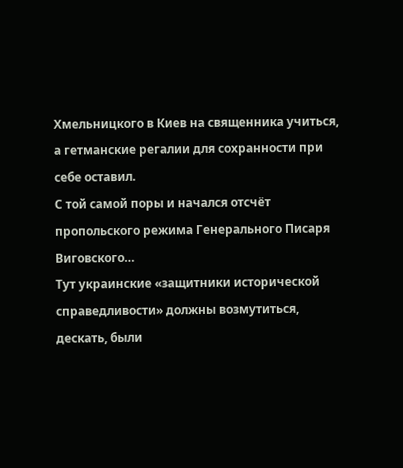Хмельницкого в Киев на священника учиться, а гетманские регалии для сохранности при себе оставил.
С той самой поры и начался отсчёт пропольского режима Генерального Писаря Виговского…
Тут украинские «защитники исторической справедливости» должны возмутиться, дескать, были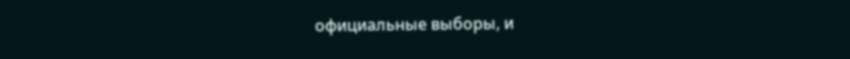официальные выборы, и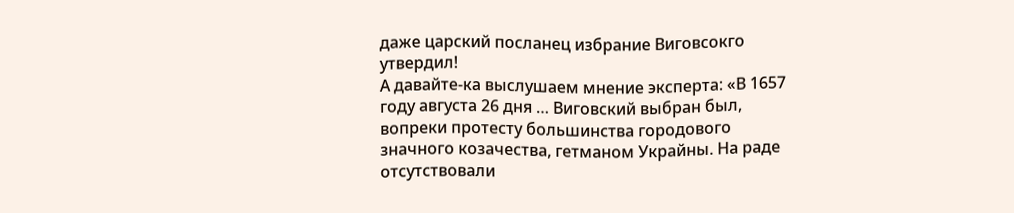даже царский посланец избрание Виговсокго утвердил!
А давайте-ка выслушаем мнение эксперта: «В 1657 году августа 26 дня … Виговский выбран был, вопреки протесту большинства городового значного козачества, гетманом Украйны. На раде отсутствовали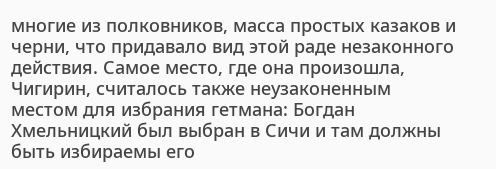многие из полковников, масса простых казаков и черни, что придавало вид этой раде незаконного действия. Самое место, где она произошла, Чигирин, считалось также неузаконенным местом для избрания гетмана: Богдан Хмельницкий был выбран в Сичи и там должны быть избираемы его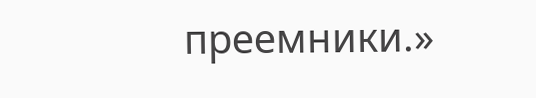преемники.»